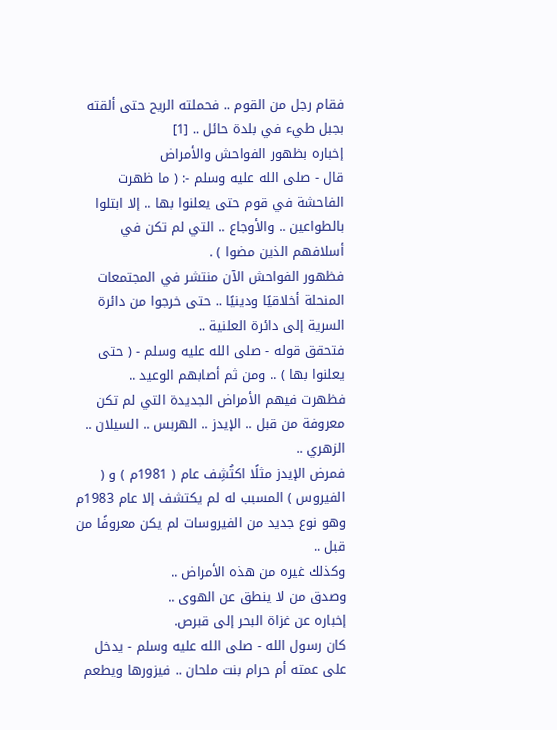فقام رجل من القوم .. فحملته الريح حتى ألقته بجبل طيء في بلدة حائل .. [1]
إخباره بظهور الفواحش والأمراض
قال - صلى الله عليه وسلم -: ( ما ظهرت الفاحشة في قوم حتى يعلنوا بها .. إلا ابتلوا بالطواعين .. والأوجاع .. التي لم تكن في أسلافهم الذين مضوا ) .
فظهور الفواحش الآن منتشر في المجتمعات المنحلة أخلاقيًا ودينيًا .. حتى خرجوا من دائرة السرية إلى دائرة العلنية ..
فتحقق قوله - صلى الله عليه وسلم - ( حتى يعلنوا بها ) .. ومن ثم أصابهم الوعيد ..
فظهرت فيهم الأمراض الجديدة التي لم تكن معروفة من قبل .. الإيدز .. الهربس .. السيلان .. الزهري ..
فمرض الإيدز مثلًا اكتُشِف عام ( 1981م ) و ( الفيروس ) المسبب له لم يكتشف إلا عام 1983م وهو نوع جديد من الفيروسات لم يكن معروفًا من قبل ..
وكذلك غيره من هذه الأمراض ..
وصدق من لا ينطق عن الهوى ..
إخباره عن غزاة البحر إلى قبرص.
كان رسول الله - صلى الله عليه وسلم - يدخل على عمته أم حرام بنت ملحان .. فيزورها ويطعم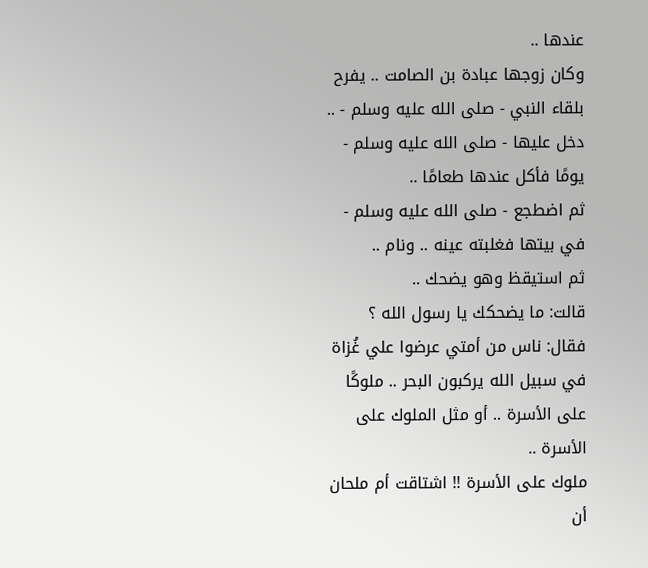عندها ..
وكان زوجها عبادة بن الصامت .. يفرح بلقاء النبي - صلى الله عليه وسلم - ..
دخل عليها - صلى الله عليه وسلم - يومًا فأكل عندها طعامًا ..
ثم اضطجع - صلى الله عليه وسلم - في بيتها فغلبته عينه .. ونام ..
ثم استيقظ وهو يضحك ..
قالت: ما يضحكك يا رسول الله ؟
فقال: ناس من أمتي عرضوا علي غُزاة في سبيل الله يركبون البحر .. ملوكًا على الأسرة .. أو مثل الملوك على الأسرة ..
ملوك على الأسرة !! اشتاقت أم ملحان أن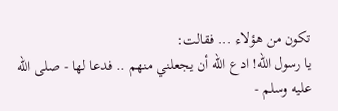تكون من هؤلاء ... فقالت:
يا رسول الله! ادع الله أن يجعلني منهم .. فدعا لها - صلى الله عليه وسلم -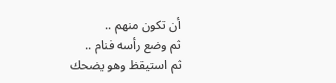أن تكون منهم ..
ثم وضع رأسه فنام ..
ثم استيقظ وهو يضحك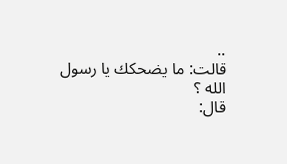..
قالت: ما يضحكك يا رسول الله ؟
قال: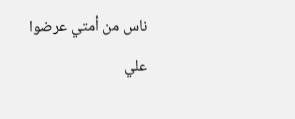ناس من أمتي عرضوا علي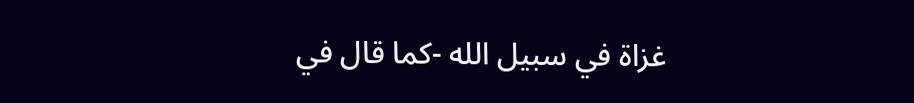غزاة في سبيل الله -كما قال في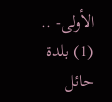الأولى- ..
(1) بلدة حائل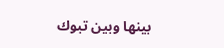بينها وبين تبوك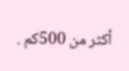أكثر من 500كم .